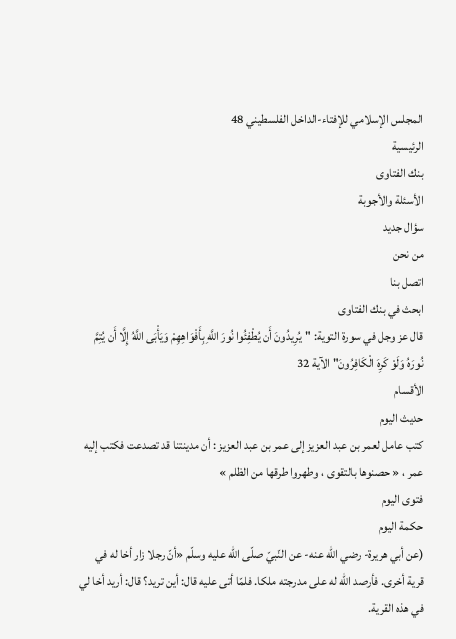المجلس الإسلامي للإفتاء-الداخل الفلسطيني 48
الرئيسية
بنك الفتاوى
الأسئلة والأجوبة
سؤال جديد
من نحن
اتصل بنا
ابحث في بنك الفتاوى
قال عز وجل في سورة التوية: "يُرِيدُونَ أَن يُطْفِئُوا نُورَ اللَّهِ بِأَفْوَاهِهِمْ وَيَأْبَى اللَّهُ إِلَّا أَن يُتِمَّ نُورَهُ وَلَوْ كَرِهَ الْكَافِرُونَ" الآية 32
الأقسام
حديث اليوم
كتب عامل لعمر بن عبد العزيز إلى عمر بن عبد العزيز : أن مدينتنا قد تصدعت فكتب إليه عمر ، « حصنوها بالتقوى ، وطهروا طرقها من الظلم »
فتوى اليوم
حكمة اليوم
(عن أبي هريرة- رضي اللّه عنه- عن النّبيّ صلّى اللّه عليه وسلّم «أنّ رجلا زار أخا له في قرية أخرى. فأرصد اللّه له على مدرجته ملكا. فلمّا أتى عليه قال: أين تريد؟ قال: أريد أخا لي في هذه القرية.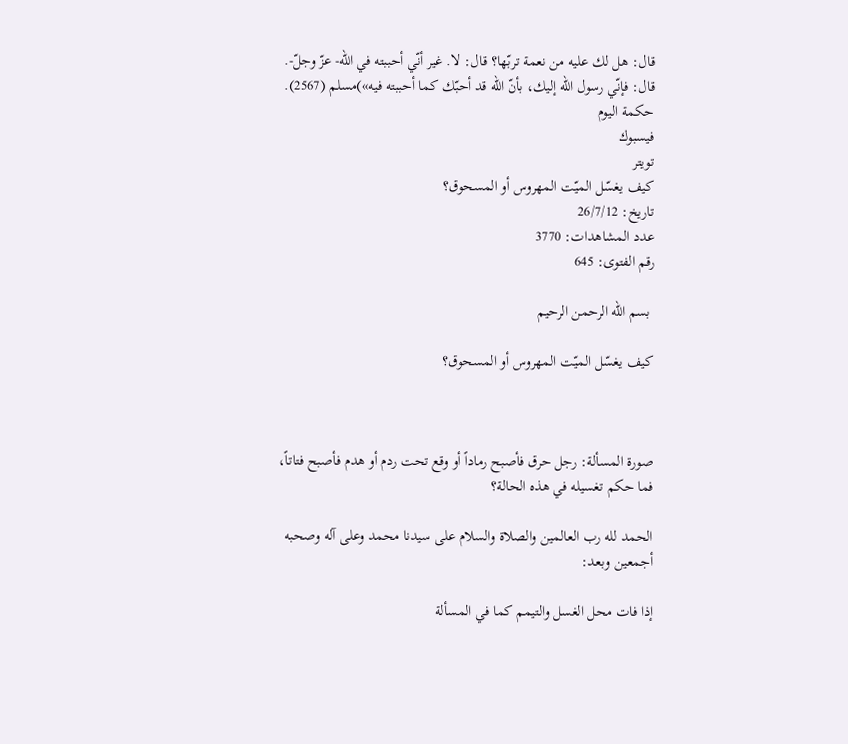قال: هل لك عليه من نعمة تربّها؟ قال: لا. غير أنّي أحببته في اللّه- عزّ وجلّ-. قال: فإنّي رسول اللّه إليك، بأنّ اللّه قد أحبّك كما أحببته فيه»)مسلم (2567).
حكمة اليوم
فيسبوك
تويتر
كيف يغسّل الميّت المهروس أو المسحوق؟
تاريخ: 26/7/12
عدد المشاهدات: 3770
رقم الفتوى: 645

 بسم الله الرحمن الرحيم

كيف يغسّل الميّت المهروس أو المسحوق؟



صورة المسألة: رجل حرق فأصبح رماداً أو وقع تحت ردم أو هدم فأصبح فتاتاً، فما حكم تغسيله في هذه الحالة؟

الحمد لله رب العالمين والصلاة والسلام على سيدنا محمد وعلى آله وصحبه أجمعين وبعد:

إذا فات محل الغسل والتيمم كما في المسألة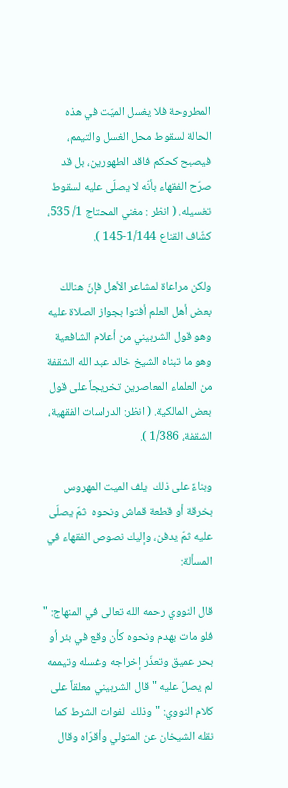المطروحة فلا يغسل الميّت في هذه الحالة لسقوط محل الغسل والتيمم، فيصبح كحكم فاقد الطهورين، بل قد صرّح الفقهاء بأنّه لا يصلّى عليه لسقوط تغسيله. ( انظر : مغني المحتاج 1/ 535، كشّاف القناع 1/144-145 ).

ولكن مراعاة لمشاعر الأهل فإنّ هنالك بعض أهل العلم أفتوا بجواز الصلاة عليه وهو قول الشربيني من أعلام الشافعية وهو ما تبناه الشيخ خالد عبد الله الشقفة من العلماء المعاصرين تخريجاً على قول بعض المالكية. ( انظر: الدراسات الفقهية، الشقفة، 1/386 ).

وبناءً على ذلك  يلف الميت المهروس بخرقة أو قطعة قماش ونحوه  ثمّ يصلّى عليه ثمّ يدفن، وإليك نصوص الفقهاء في المسألة:

قال النووي رحمه الله تعالى في المنهاج: " فلو مات بهدم ونحوه كأن وقع في بئر أو بحر عميق وتعذّر إخراجه وغسله وتيممه لم يصلّ عليه " قال الشربيني معلقاً على كلام النووي: "وذلك  لفوات الشرط كما نقله الشيخان عن المتولي وأقرّاه وقال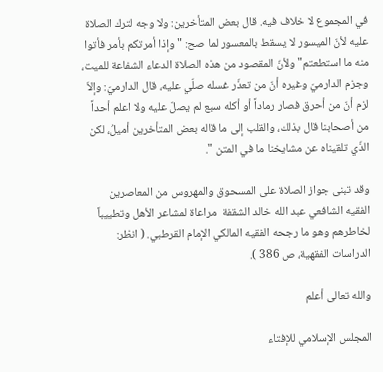في المجموع لا خلاف فيه. قال بعض المتأخرين: ولا وجه لترك الصلاة عليه لأنّ الميسور لا يسقط بالمعسور لما صح: " وإذا أمرتكم بأمر فأتوا منه ما استطعتم" ولأنّ المقصود من هذه الصلاة الدعاء الشفاعة للميت، وجزم الدارميّ وغيره أنّ من تعذّر غسله صلّي عليه، قال الدارميّ: وإلاّ لزم أنّ من أحرق فصار رماداً أو أكله سبع لم يصلّ عليه ولا اعلم أحداً من أصحابنا قال بذلك، والقلب إلى ما قاله بعض المتأخرين أميلُ، لكن الذّي تلقيناه عن مشايخنا ما في المتن ".

وقد تبنى جواز الصلاة على المسحوق والمهروس من المعاصرين الفقيه الشافعي عبد الله خالد الشقفة  مراعاة لمشاعر الأهل وتطييباً لخاطرهم وهو ما رجحه الفقيه المالكي الإمام القرطبي. ( انظر: الدراسات الفقهية، ص 386 ).

والله تعالى أعلم

المجلس الإسلامي للإفتاء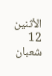الأثنين 12 شعبان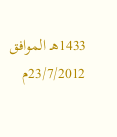1433هـ الموافق 23/7/2012م